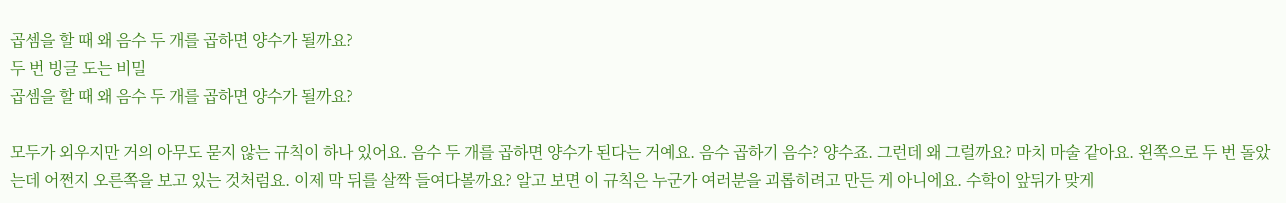곱셈을 할 때 왜 음수 두 개를 곱하면 양수가 될까요?
두 번 빙글 도는 비밀
곱셈을 할 때 왜 음수 두 개를 곱하면 양수가 될까요?

모두가 외우지만 거의 아무도 묻지 않는 규칙이 하나 있어요. 음수 두 개를 곱하면 양수가 된다는 거예요. 음수 곱하기 음수? 양수죠. 그런데 왜 그럴까요? 마치 마술 같아요. 왼쪽으로 두 번 돌았는데 어쩐지 오른쪽을 보고 있는 것처럼요. 이제 막 뒤를 살짝 들여다볼까요? 알고 보면 이 규칙은 누군가 여러분을 괴롭히려고 만든 게 아니에요. 수학이 앞뒤가 맞게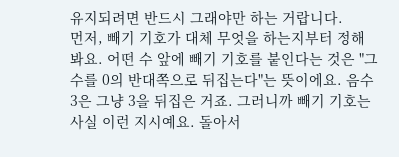유지되려면 반드시 그래야만 하는 거랍니다.
먼저, 빼기 기호가 대체 무엇을 하는지부터 정해 봐요. 어떤 수 앞에 빼기 기호를 붙인다는 것은 "그 수를 0의 반대쪽으로 뒤집는다"는 뜻이에요. 음수 3은 그냥 3을 뒤집은 거죠. 그러니까 빼기 기호는 사실 이런 지시예요. 돌아서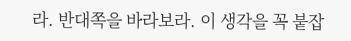라. 반대쪽을 바라보라. 이 생각을 꼭 붙잡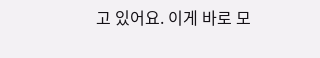고 있어요. 이게 바로 모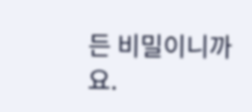든 비밀이니까요.